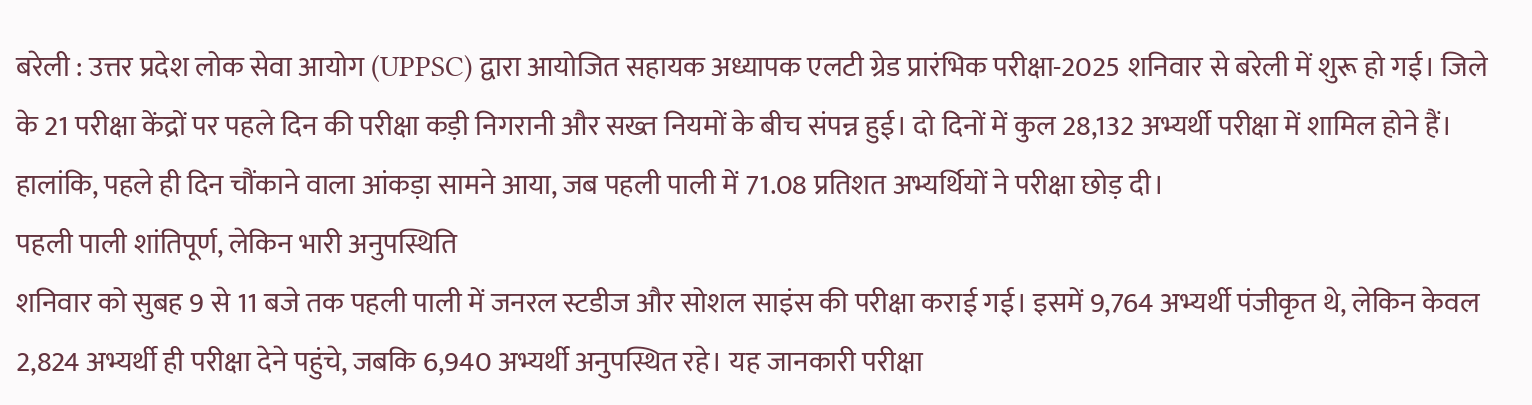बरेली : उत्तर प्रदेश लोक सेवा आयोग (UPPSC) द्वारा आयोजित सहायक अध्यापक एलटी ग्रेड प्रारंभिक परीक्षा-2025 शनिवार से बरेली में शुरू हो गई। जिले के 21 परीक्षा केंद्रों पर पहले दिन की परीक्षा कड़ी निगरानी और सख्त नियमों के बीच संपन्न हुई। दो दिनों में कुल 28,132 अभ्यर्थी परीक्षा में शामिल होने हैं। हालांकि, पहले ही दिन चौंकाने वाला आंकड़ा सामने आया, जब पहली पाली में 71.08 प्रतिशत अभ्यर्थियों ने परीक्षा छोड़ दी।
पहली पाली शांतिपूर्ण, लेकिन भारी अनुपस्थिति
शनिवार को सुबह 9 से 11 बजे तक पहली पाली में जनरल स्टडीज और सोशल साइंस की परीक्षा कराई गई। इसमें 9,764 अभ्यर्थी पंजीकृत थे, लेकिन केवल 2,824 अभ्यर्थी ही परीक्षा देने पहुंचे, जबकि 6,940 अभ्यर्थी अनुपस्थित रहे। यह जानकारी परीक्षा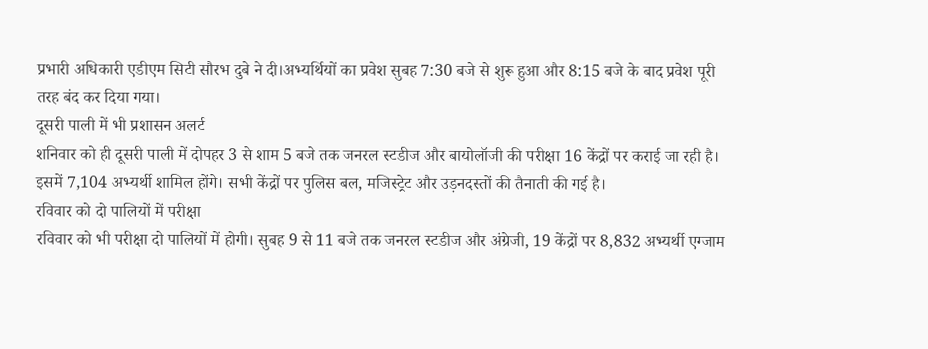प्रभारी अधिकारी एडीएम सिटी सौरभ दुबे ने दी।अभ्यर्थियों का प्रवेश सुबह 7:30 बजे से शुरू हुआ और 8:15 बजे के बाद प्रवेश पूरी तरह बंद कर दिया गया।
दूसरी पाली में भी प्रशासन अलर्ट
शनिवार को ही दूसरी पाली में दोपहर 3 से शाम 5 बजे तक जनरल स्टडीज और बायोलॉजी की परीक्षा 16 केंद्रों पर कराई जा रही है। इसमें 7,104 अभ्यर्थी शामिल होंगे। सभी केंद्रों पर पुलिस बल, मजिस्ट्रेट और उड़नदस्तों की तैनाती की गई है।
रविवार को दो पालियों में परीक्षा
रविवार को भी परीक्षा दो पालियों में होगी। सुबह 9 से 11 बजे तक जनरल स्टडीज और अंग्रेजी, 19 केंद्रों पर 8,832 अभ्यर्थी एग्जाम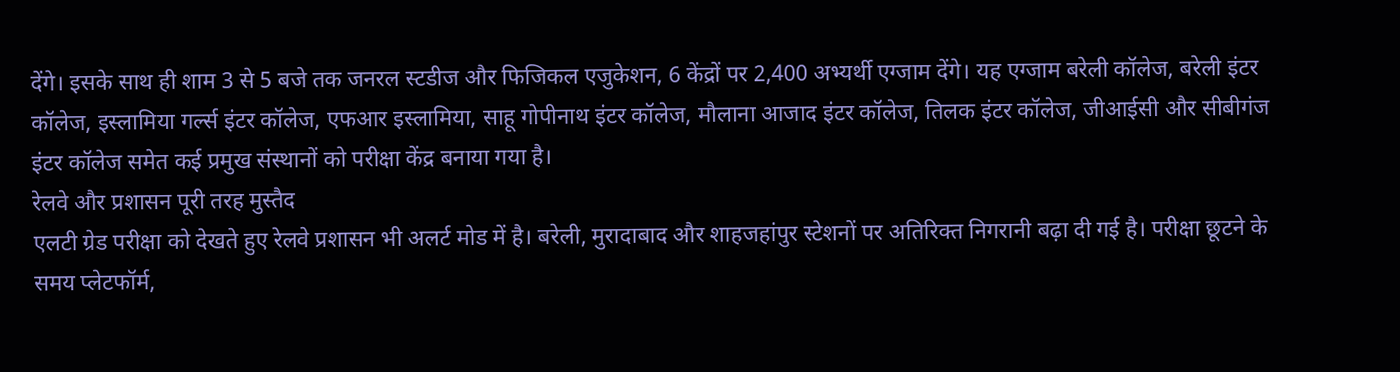देंगे। इसके साथ ही शाम 3 से 5 बजे तक जनरल स्टडीज और फिजिकल एजुकेशन, 6 केंद्रों पर 2,400 अभ्यर्थी एग्जाम देंगे। यह एग्जाम बरेली कॉलेज, बरेली इंटर कॉलेज, इस्लामिया गर्ल्स इंटर कॉलेज, एफआर इस्लामिया, साहू गोपीनाथ इंटर कॉलेज, मौलाना आजाद इंटर कॉलेज, तिलक इंटर कॉलेज, जीआईसी और सीबीगंज इंटर कॉलेज समेत कई प्रमुख संस्थानों को परीक्षा केंद्र बनाया गया है।
रेलवे और प्रशासन पूरी तरह मुस्तैद
एलटी ग्रेड परीक्षा को देखते हुए रेलवे प्रशासन भी अलर्ट मोड में है। बरेली, मुरादाबाद और शाहजहांपुर स्टेशनों पर अतिरिक्त निगरानी बढ़ा दी गई है। परीक्षा छूटने के समय प्लेटफॉर्म,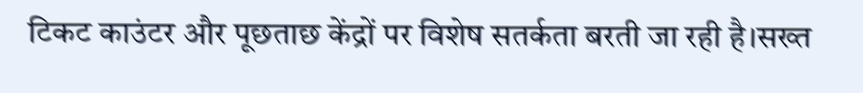टिकट काउंटर और पूछताछ केंद्रों पर विशेष सतर्कता बरती जा रही है।सख्त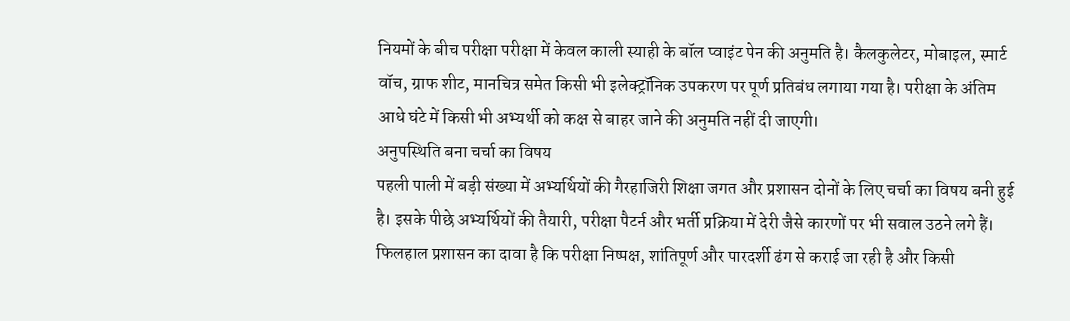नियमों के बीच परीक्षा परीक्षा में केवल काली स्याही के बॉल प्वाइंट पेन की अनुमति है। कैलकुलेटर, मोबाइल, स्मार्ट वॉच, ग्राफ शीट, मानचित्र समेत किसी भी इलेक्ट्रॉनिक उपकरण पर पूर्ण प्रतिबंध लगाया गया है। परीक्षा के अंतिम आधे घंटे में किसी भी अभ्यर्थी को कक्ष से बाहर जाने की अनुमति नहीं दी जाएगी।
अनुपस्थिति बना चर्चा का विषय
पहली पाली में बड़ी संख्या में अभ्यर्थियों की गैरहाजिरी शिक्षा जगत और प्रशासन दोनों के लिए चर्चा का विषय बनी हुई है। इसके पीछे अभ्यर्थियों की तैयारी, परीक्षा पैटर्न और भर्ती प्रक्रिया में देरी जैसे कारणों पर भी सवाल उठने लगे हैं। फिलहाल प्रशासन का दावा है कि परीक्षा निष्पक्ष, शांतिपूर्ण और पारदर्शी ढंग से कराई जा रही है और किसी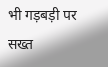भी गड़बड़ी पर सख्त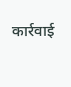कार्रवाई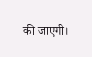की जाएगी।